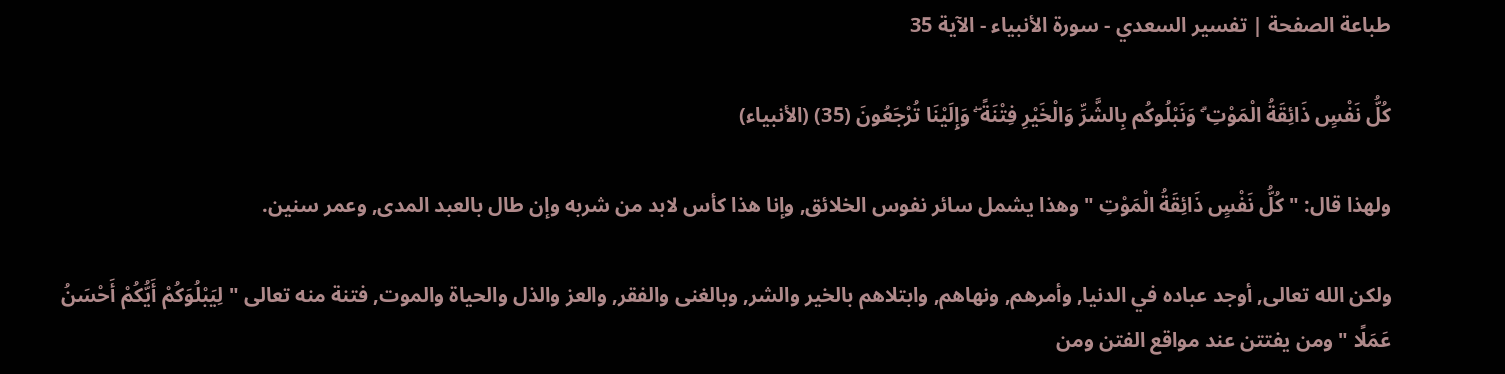طباعة الصفحة | تفسير السعدي - سورة الأنبياء - الآية 35

كُلُّ نَفْسٍ ذَائِقَةُ الْمَوْتِ ۗ وَنَبْلُوكُم بِالشَّرِّ وَالْخَيْرِ فِتْنَةً ۖ وَإِلَيْنَا تُرْجَعُونَ (35) (الأنبياء)

ولهذا قال: " كُلُّ نَفْسٍ ذَائِقَةُ الْمَوْتِ " وهذا يشمل سائر نفوس الخلائق, وإنا هذا كأس لابد من شربه وإن طال بالعبد المدى, وعمر سنين.

ولكن الله تعالى, أوجد عباده في الدنيا, وأمرهم, ونهاهم, وابتلاهم بالخير والشر, وبالغنى والفقر, والعز والذل والحياة والموت, فتنة منه تعالى " لِيَبْلُوَكُمْ أَيُّكُمْ أَحْسَنُ عَمَلًا " ومن يفتتن عند مواقع الفتن ومن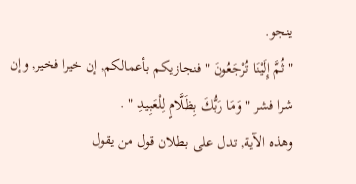ينجو.
" ثُمَّ إِلَيْنَا تُرْجَعُونَ " فنجازيكم بأعمالكم, إن خيرا فخير, وإن شرا فشر " وَمَا رَبُّكَ بِظَلَّامٍ لِلْعَبِيدِ " .
وهذه الآية, تدل على بطلان قول من يقول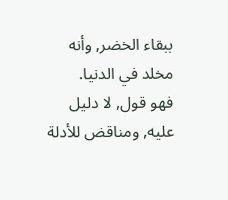ببقاء الخضر, وأنه مخلد في الدنيا.
فهو قول, لا دليل عليه, ومناقض للأدلة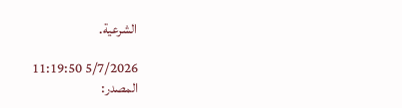الشرعية.

5/7/2026 11:19:50
المصدر: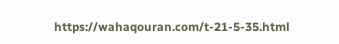https://wahaqouran.com/t-21-5-35.html